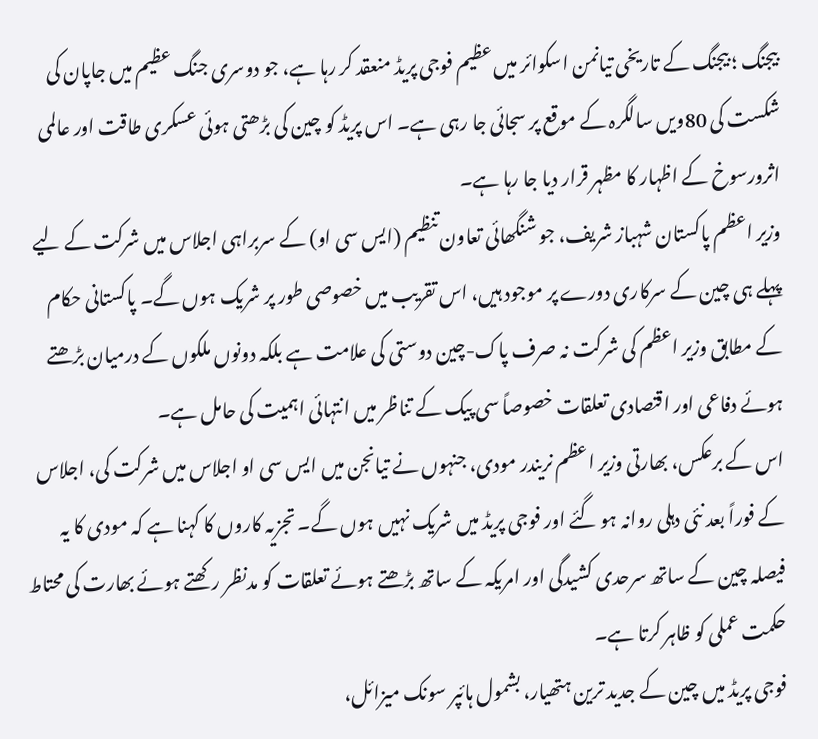بیجنگ ؛ بیجنگ کے تاریخی تیانمن اسکوائر میں عظیم فوجی پریڈ منعقد کر رہا ہے، جو دوسری جنگ عظیم میں جاپان کی شکست کی 80ویں سالگرہ کے موقع پر سجائی جا رہی ہے۔ اس پریڈ کو چین کی بڑھتی ہوئی عسکری طاقت اور عالمی اثرورسوخ کے اظہار کا مظہر قرار دیا جا رہا ہے۔
وزیر اعظم پاکستان شہباز شریف، جو شنگھائی تعاون تنظیم (ایس سی او) کے سربراہی اجلاس میں شرکت کے لیے پہلے ہی چین کے سرکاری دورے پر موجود ہیں، اس تقریب میں خصوصی طور پر شریک ہوں گے۔ پاکستانی حکام کے مطابق وزیر اعظم کی شرکت نہ صرف پاک-چین دوستی کی علامت ہے بلکہ دونوں ملکوں کے درمیان بڑھتے ہوئے دفاعی اور اقتصادی تعلقات خصوصاً سی پیک کے تناظر میں انتہائی اہمیت کی حامل ہے۔
اس کے برعکس، بھارتی وزیر اعظم نریندر مودی، جنہوں نے تیانجن میں ایس سی او اجلاس میں شرکت کی، اجلاس کے فوراً بعد نئی دہلی روانہ ہو گئے اور فوجی پریڈ میں شریک نہیں ہوں گے۔ تجزیہ کاروں کا کہنا ہے کہ مودی کا یہ فیصلہ چین کے ساتھ سرحدی کشیدگی اور امریکہ کے ساتھ بڑھتے ہوئے تعلقات کو مدنظر رکھتے ہوئے بھارت کی محتاط حکمت عملی کو ظاہر کرتا ہے۔
فوجی پریڈ میں چین کے جدید ترین ہتھیار، بشمول ہائپر سونک میزائل،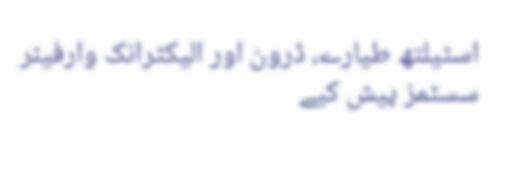اسٹیلتھ طیارے، ڈرون اور الیکٹرانک وارفیئر سسٹمز پیش کیے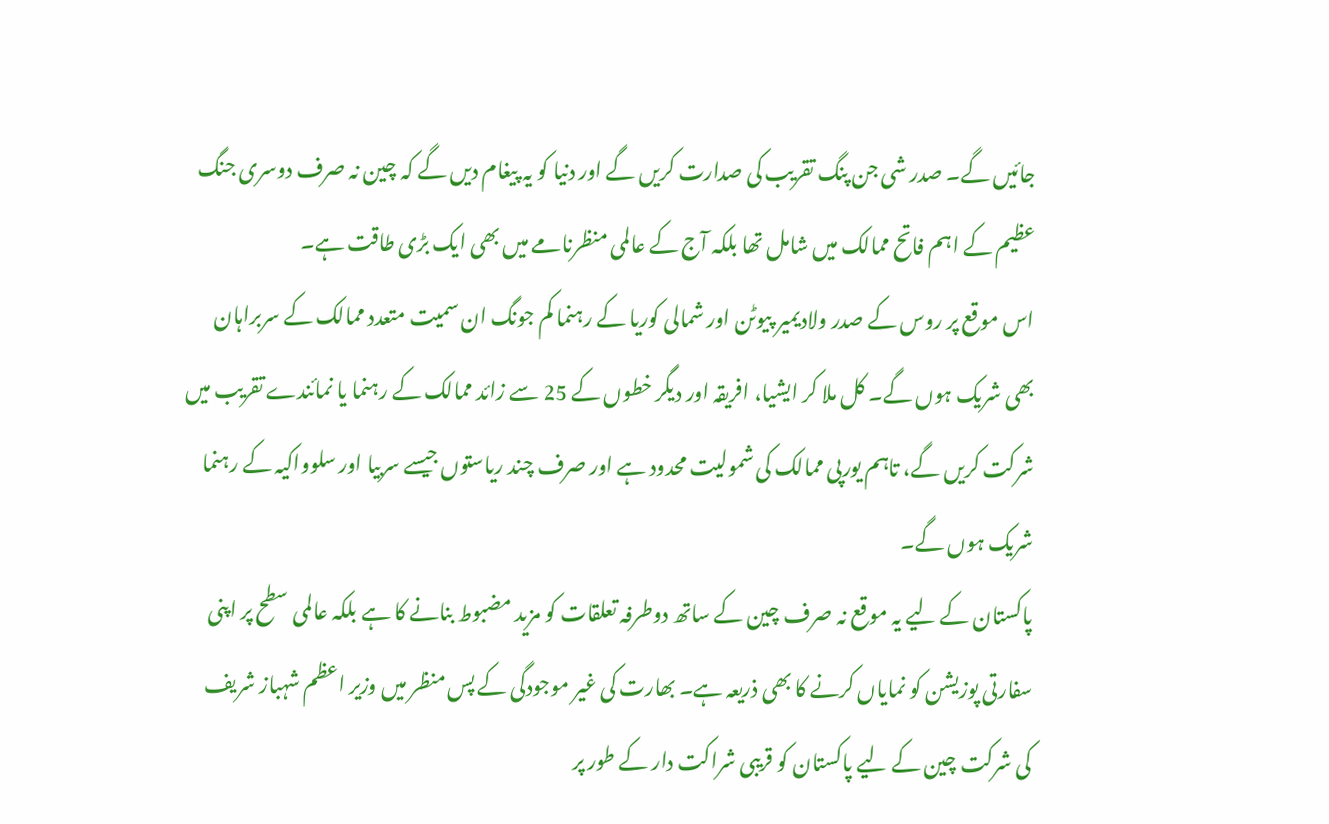جائیں گے۔ صدر شی جن پنگ تقریب کی صدارت کریں گے اور دنیا کو یہ پیغام دیں گے کہ چین نہ صرف دوسری جنگ عظیم کے اہم فاتح ممالک میں شامل تھا بلکہ آج کے عالمی منظرنامے میں بھی ایک بڑی طاقت ہے۔
اس موقع پر روس کے صدر ولادیمیر پیوٹن اور شمالی کوریا کے رہنما کم جونگ ان سمیت متعدد ممالک کے سربراہان بھی شریک ہوں گے۔ کل ملا کر ایشیا، افریقہ اور دیگر خطوں کے 25 سے زائد ممالک کے رہنما یا نمائندے تقریب میں شرکت کریں گے، تاہم یورپی ممالک کی شمولیت محدود ہے اور صرف چند ریاستوں جیسے سربیا اور سلوواکیہ کے رہنما شریک ہوں گے۔
پاکستان کے لیے یہ موقع نہ صرف چین کے ساتھ دوطرفہ تعلقات کو مزید مضبوط بنانے کا ہے بلکہ عالمی سطح پر اپنی سفارتی پوزیشن کو نمایاں کرنے کا بھی ذریعہ ہے۔ بھارت کی غیر موجودگی کے پس منظر میں وزیر اعظم شہباز شریف کی شرکت چین کے لیے پاکستان کو قریبی شراکت دار کے طور پر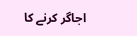اجاگر کرنے کا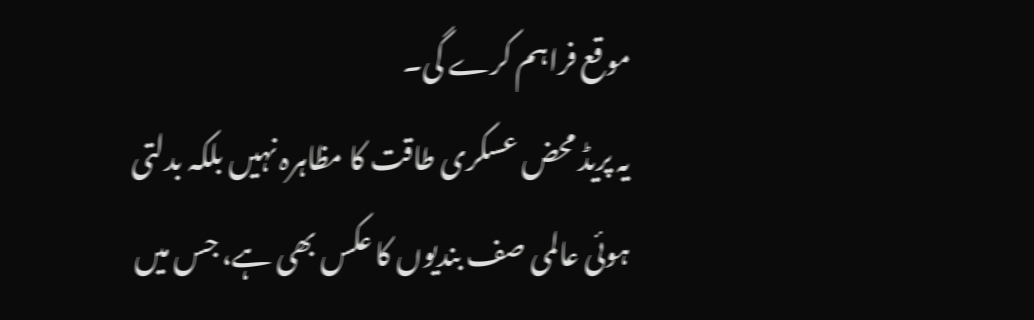موقع فراہم کرے گی۔
یہ پریڈ محض عسکری طاقت کا مظاہرہ نہیں بلکہ بدلتی ہوئی عالمی صف بندیوں کا عکس بھی ہے، جس میں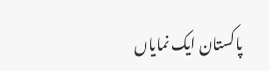پاکستان ایک نمایاں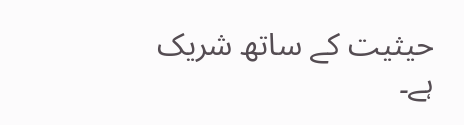حیثیت کے ساتھ شریک ہے۔